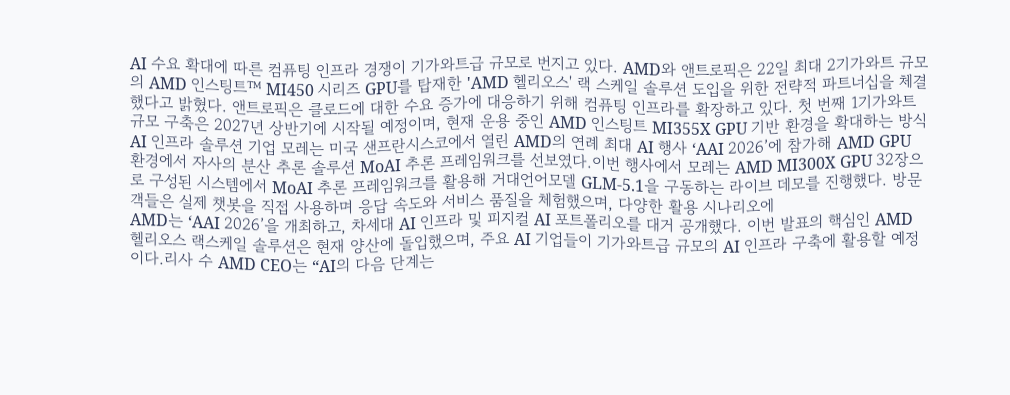AI 수요 확대에 따른 컴퓨팅 인프라 경쟁이 기가와트급 규모로 번지고 있다. AMD와 앤트로픽은 22일 최대 2기가와트 규모의 AMD 인스팅트™ MI450 시리즈 GPU를 탑재한 'AMD 헬리오스' 랙 스케일 솔루션 도입을 위한 전략적 파트너십을 체결했다고 밝혔다. 앤트로픽은 클로드에 대한 수요 증가에 대응하기 위해 컴퓨팅 인프라를 확장하고 있다. 첫 번째 1기가와트 규모 구축은 2027년 상반기에 시작될 예정이며, 현재 운용 중인 AMD 인스팅트 MI355X GPU 기반 환경을 확대하는 방식
AI 인프라 솔루션 기업 모레는 미국 샌프란시스코에서 열린 AMD의 연례 최대 AI 행사 ‘AAI 2026’에 참가해 AMD GPU 환경에서 자사의 분산 추론 솔루션 MoAI 추론 프레임워크를 선보였다.이번 행사에서 모레는 AMD MI300X GPU 32장으로 구성된 시스템에서 MoAI 추론 프레임워크를 활용해 거대언어모델 GLM-5.1을 구동하는 라이브 데모를 진행했다. 방문객들은 실제 챗봇을 직접 사용하며 응답 속도와 서비스 품질을 체험했으며, 다양한 활용 시나리오에
AMD는 ‘AAI 2026’을 개최하고, 차세대 AI 인프라 및 피지컬 AI 포트폴리오를 대거 공개했다. 이번 발표의 핵심인 AMD 헬리오스 랙스케일 솔루션은 현재 양산에 돌입했으며, 주요 AI 기업들이 기가와트급 규모의 AI 인프라 구축에 활용할 예정이다.리사 수 AMD CEO는 “AI의 다음 단계는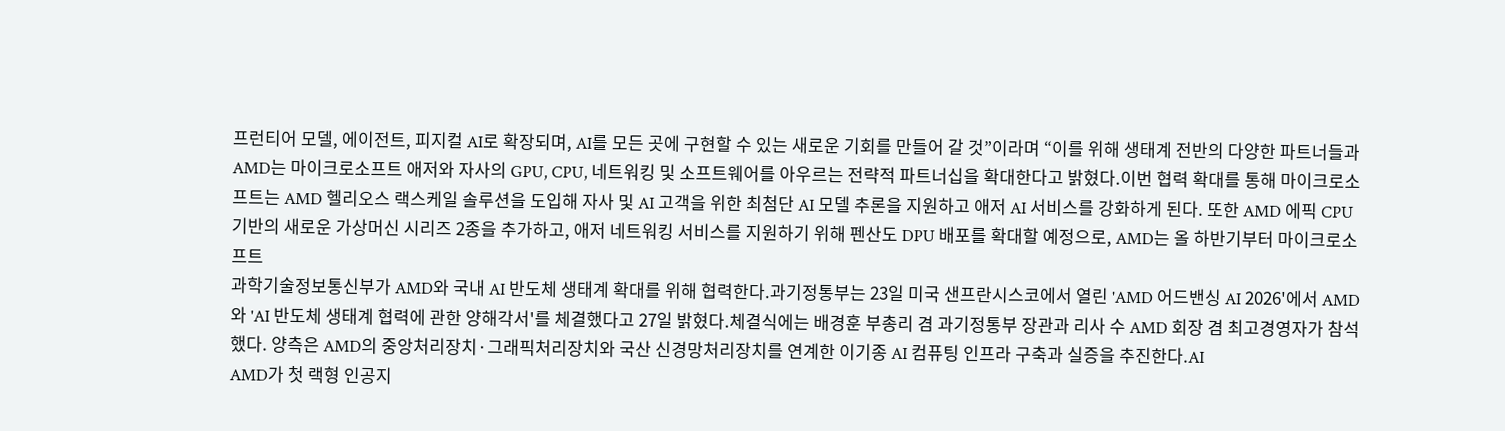프런티어 모델, 에이전트, 피지컬 AI로 확장되며, AI를 모든 곳에 구현할 수 있는 새로운 기회를 만들어 갈 것”이라며 “이를 위해 생태계 전반의 다양한 파트너들과
AMD는 마이크로소프트 애저와 자사의 GPU, CPU, 네트워킹 및 소프트웨어를 아우르는 전략적 파트너십을 확대한다고 밝혔다.이번 협력 확대를 통해 마이크로소프트는 AMD 헬리오스 랙스케일 솔루션을 도입해 자사 및 AI 고객을 위한 최첨단 AI 모델 추론을 지원하고 애저 AI 서비스를 강화하게 된다. 또한 AMD 에픽 CPU 기반의 새로운 가상머신 시리즈 2종을 추가하고, 애저 네트워킹 서비스를 지원하기 위해 펜산도 DPU 배포를 확대할 예정으로, AMD는 올 하반기부터 마이크로소프트
과학기술정보통신부가 AMD와 국내 AI 반도체 생태계 확대를 위해 협력한다.과기정통부는 23일 미국 샌프란시스코에서 열린 'AMD 어드밴싱 AI 2026'에서 AMD와 'AI 반도체 생태계 협력에 관한 양해각서'를 체결했다고 27일 밝혔다.체결식에는 배경훈 부총리 겸 과기정통부 장관과 리사 수 AMD 회장 겸 최고경영자가 참석했다. 양측은 AMD의 중앙처리장치·그래픽처리장치와 국산 신경망처리장치를 연계한 이기종 AI 컴퓨팅 인프라 구축과 실증을 추진한다.AI
AMD가 첫 랙형 인공지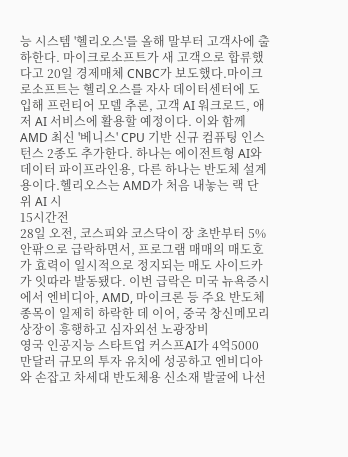능 시스템 '헬리오스'를 올해 말부터 고객사에 출하한다. 마이크로소프트가 새 고객으로 합류했다고 20일 경제매체 CNBC가 보도했다.마이크로소프트는 헬리오스를 자사 데이터센터에 도입해 프런티어 모델 추론, 고객 AI 워크로드, 애저 AI 서비스에 활용할 예정이다. 이와 함께 AMD 최신 '베니스' CPU 기반 신규 컴퓨팅 인스턴스 2종도 추가한다. 하나는 에이전트형 AI와 데이터 파이프라인용, 다른 하나는 반도체 설계용이다.헬리오스는 AMD가 처음 내놓는 랙 단위 AI 시
15시간전
28일 오전, 코스피와 코스닥이 장 초반부터 5% 안팎으로 급락하면서, 프로그램 매매의 매도호가 효력이 일시적으로 정지되는 매도 사이드카가 잇따라 발동됐다. 이번 급락은 미국 뉴욕증시에서 엔비디아, AMD, 마이크론 등 주요 반도체 종목이 일제히 하락한 데 이어, 중국 창신메모리 상장이 흥행하고 심자외선 노광장비
영국 인공지능 스타트업 커스프AI가 4억5000만달러 규모의 투자 유치에 성공하고 엔비디아와 손잡고 차세대 반도체용 신소재 발굴에 나선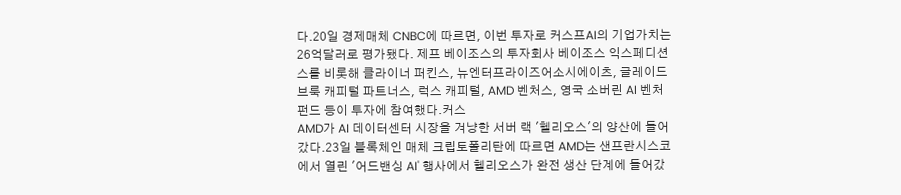다.20일 경제매체 CNBC에 따르면, 이번 투자로 커스프AI의 기업가치는 26억달러로 평가됐다. 제프 베이조스의 투자회사 베이조스 익스페디션스를 비롯해 클라이너 퍼킨스, 뉴엔터프라이즈어소시에이츠, 글레이드 브룩 캐피털 파트너스, 럭스 캐피털, AMD 벤처스, 영국 소버린 AI 벤처 펀드 등이 투자에 참여했다.커스
AMD가 AI 데이터센터 시장을 겨냥한 서버 랙 '헬리오스'의 양산에 들어갔다.23일 블록체인 매체 크립토폴리탄에 따르면 AMD는 샌프란시스코에서 열린 '어드밴싱 AI' 행사에서 헬리오스가 완전 생산 단계에 들어갔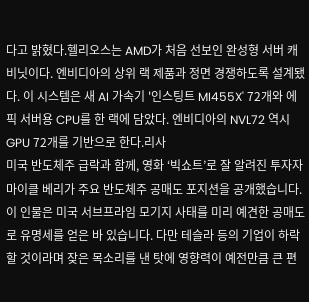다고 밝혔다.헬리오스는 AMD가 처음 선보인 완성형 서버 캐비닛이다. 엔비디아의 상위 랙 제품과 정면 경쟁하도록 설계됐다. 이 시스템은 새 AI 가속기 '인스팅트 MI455X' 72개와 에픽 서버용 CPU를 한 랙에 담았다. 엔비디아의 NVL72 역시 GPU 72개를 기반으로 한다.리사
미국 반도체주 급락과 함께, 영화 ‘빅쇼트’로 잘 알려진 투자자 마이클 베리가 주요 반도체주 공매도 포지션을 공개했습니다. 이 인물은 미국 서브프라임 모기지 사태를 미리 예견한 공매도로 유명세를 얻은 바 있습니다. 다만 테슬라 등의 기업이 하락할 것이라며 잦은 목소리를 낸 탓에 영향력이 예전만큼 큰 편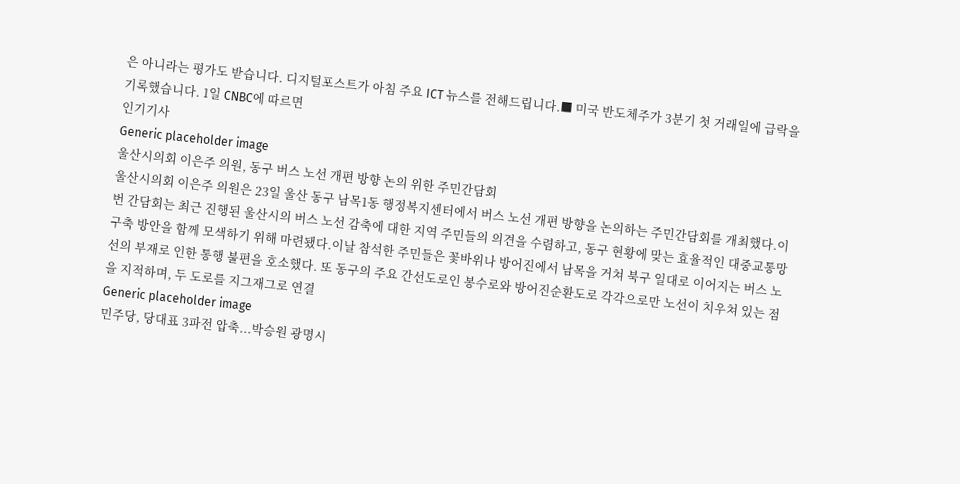은 아니라는 평가도 받습니다. 디지털포스트가 아침 주요 ICT 뉴스를 전해드립니다.■ 미국 반도체주가 3분기 첫 거래일에 급락을 기록했습니다. 1일 CNBC에 따르면
인기기사
Generic placeholder image
울산시의회 이은주 의원, 동구 버스 노선 개편 방향 논의 위한 주민간담회
울산시의회 이은주 의원은 23일 울산 동구 남목1동 행정복지센터에서 버스 노선 개편 방향을 논의하는 주민간담회를 개최했다.이번 간담회는 최근 진행된 울산시의 버스 노선 감축에 대한 지역 주민들의 의견을 수렴하고, 동구 현황에 맞는 효율적인 대중교통망 구축 방안을 함께 모색하기 위해 마련됐다.이날 참석한 주민들은 꽃바위나 방어진에서 남목을 거쳐 북구 일대로 이어지는 버스 노선의 부재로 인한 통행 불편을 호소했다. 또 동구의 주요 간선도로인 봉수로와 방어진순환도로 각각으로만 노선이 치우쳐 있는 점을 지적하며, 두 도로를 지그재그로 연결
Generic placeholder image
민주당, 당대표 3파전 압축...박승원 광명시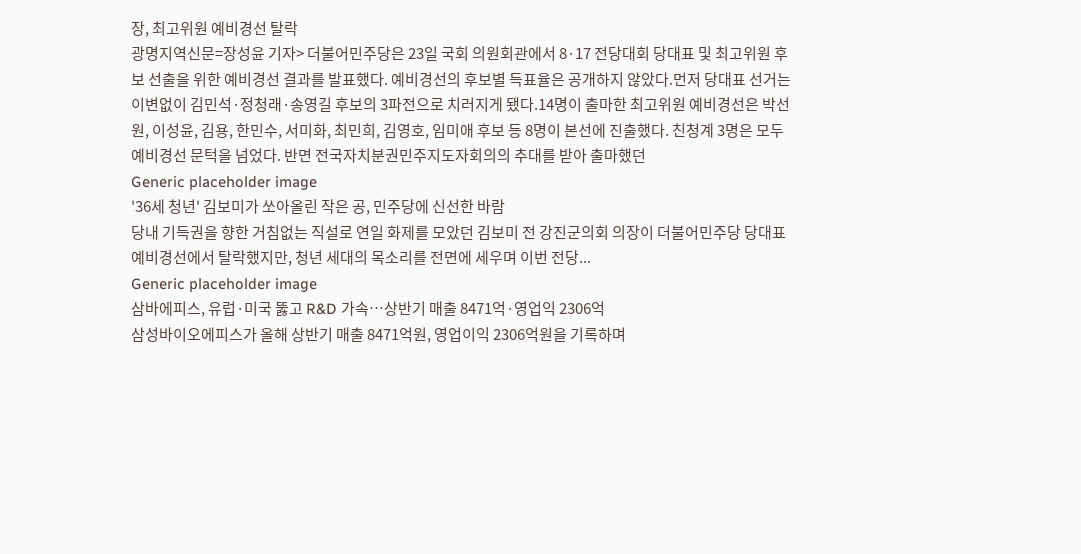장, 최고위원 예비경선 탈락
광명지역신문=장성윤 기자> 더불어민주당은 23일 국회 의원회관에서 8·17 전당대회 당대표 및 최고위원 후보 선출을 위한 예비경선 결과를 발표했다. 예비경선의 후보별 득표율은 공개하지 않았다.먼저 당대표 선거는 이변없이 김민석·정청래·송영길 후보의 3파전으로 치러지게 됐다.14명이 출마한 최고위원 예비경선은 박선원, 이성윤, 김용, 한민수, 서미화, 최민희, 김영호, 임미애 후보 등 8명이 본선에 진출했다. 친청계 3명은 모두 예비경선 문턱을 넘었다. 반면 전국자치분권민주지도자회의의 추대를 받아 출마했던
Generic placeholder image
'36세 청년' 김보미가 쏘아올린 작은 공, 민주당에 신선한 바람
당내 기득권을 향한 거침없는 직설로 연일 화제를 모았던 김보미 전 강진군의회 의장이 더불어민주당 당대표 예비경선에서 탈락했지만, 청년 세대의 목소리를 전면에 세우며 이번 전당...
Generic placeholder image
삼바에피스, 유럽·미국 뚫고 R&D 가속…상반기 매출 8471억·영업익 2306억
삼성바이오에피스가 올해 상반기 매출 8471억원, 영업이익 2306억원을 기록하며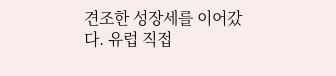견조한 성장세를 이어갔다. 유럽 직접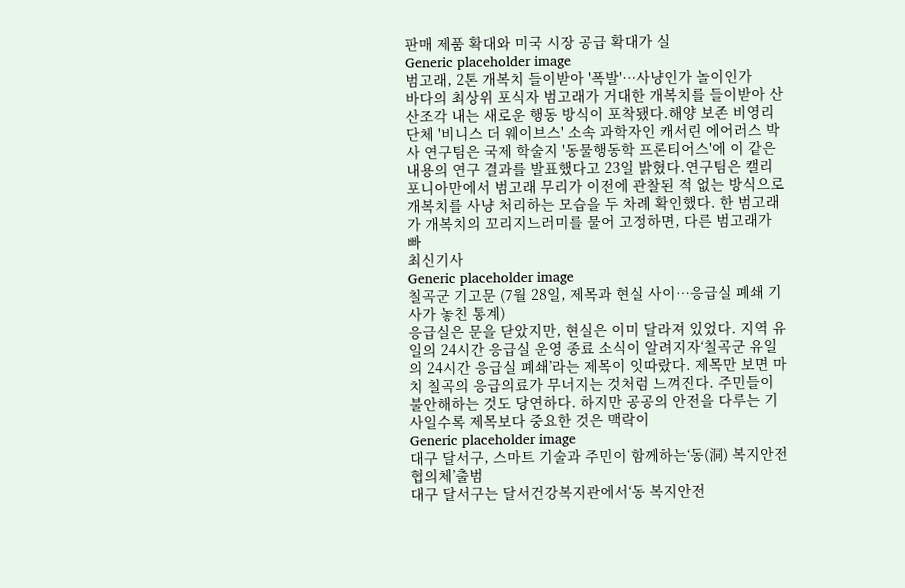판매 제품 확대와 미국 시장 공급 확대가 실
Generic placeholder image
범고래, 2톤 개복치 들이받아 '폭발'…사냥인가 놀이인가
바다의 최상위 포식자 범고래가 거대한 개복치를 들이받아 산산조각 내는 새로운 행동 방식이 포착됐다.해양 보존 비영리단체 '비니스 더 웨이브스' 소속 과학자인 캐서린 에어러스 박사 연구팀은 국제 학술지 '동물행동학 프론티어스'에 이 같은 내용의 연구 결과를 발표했다고 23일 밝혔다.연구팀은 캘리포니아만에서 범고래 무리가 이전에 관찰된 적 없는 방식으로 개복치를 사냥 처리하는 모습을 두 차례 확인했다. 한 범고래가 개복치의 꼬리지느러미를 물어 고정하면, 다른 범고래가 빠
최신기사
Generic placeholder image
칠곡군 기고문 (7월 28일, 제목과 현실 사이…응급실 폐쇄 기사가 놓친 통계)
응급실은 문을 닫았지만, 현실은 이미 달라져 있었다. 지역 유일의 24시간 응급실 운영 종료 소식이 알려지자‘칠곡군 유일의 24시간 응급실 폐쇄’라는 제목이 잇따랐다. 제목만 보면 마치 칠곡의 응급의료가 무너지는 것처럼 느껴진다. 주민들이 불안해하는 것도 당연하다. 하지만 공공의 안전을 다루는 기사일수록 제목보다 중요한 것은 맥락이
Generic placeholder image
대구 달서구, 스마트 기술과 주민이 함께하는‘동(洞) 복지안전협의체’출범
대구 달서구는 달서건강복지관에서‘동 복지안전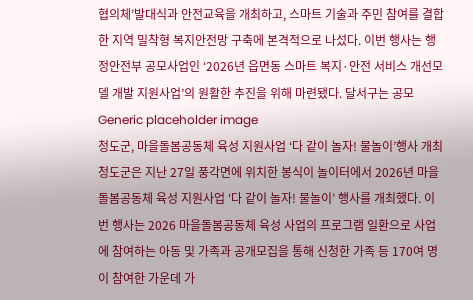협의체’발대식과 안전교육을 개최하고, 스마트 기술과 주민 참여를 결합한 지역 밀착형 복지안전망 구축에 본격적으로 나섰다. 이번 행사는 행정안전부 공모사업인 ‘2026년 읍면동 스마트 복지·안전 서비스 개선모델 개발 지원사업’의 원활한 추진을 위해 마련됐다. 달서구는 공모
Generic placeholder image
청도군, 마을돌봄공동체 육성 지원사업 ‘다 같이 놀자! 물놀이’행사 개최
청도군은 지난 27일 풍각면에 위치한 봉식이 놀이터에서 2026년 마을돌봄공동체 육성 지원사업 ‘다 같이 놀자! 물놀이’ 행사를 개최했다. 이번 행사는 2026 마을돌봄공동체 육성 사업의 프로그램 일환으로 사업에 참여하는 아동 및 가족과 공개모집을 통해 신청한 가족 등 170여 명이 참여한 가운데 가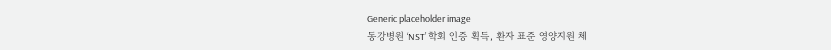Generic placeholder image
동강병원 ‘NST’ 학회 인증 획득, 환자 표준 영양지원 체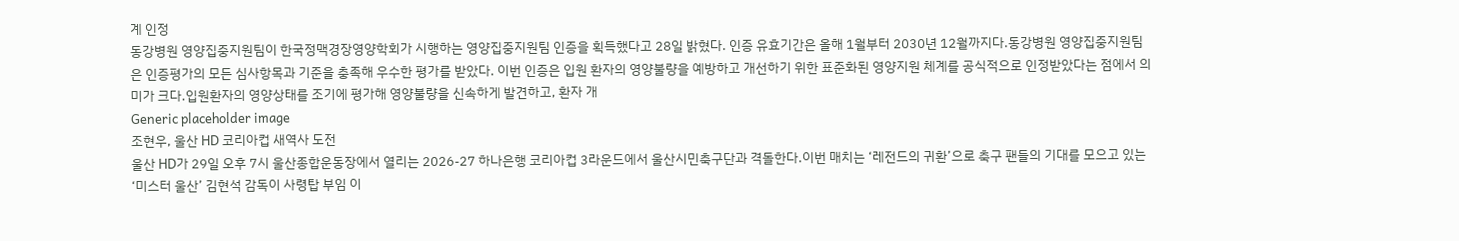계 인정
동강병원 영양집중지원팀이 한국정맥경장영양학회가 시행하는 영양집중지원팀 인증을 획득했다고 28일 밝혔다. 인증 유효기간은 올해 1월부터 2030년 12월까지다.동강병원 영양집중지원팀은 인증평가의 모든 심사항목과 기준을 충족해 우수한 평가를 받았다. 이번 인증은 입원 환자의 영양불량을 예방하고 개선하기 위한 표준화된 영양지원 체계를 공식적으로 인정받았다는 점에서 의미가 크다.입원환자의 영양상태를 조기에 평가해 영양불량을 신속하게 발견하고, 환자 개
Generic placeholder image
조현우, 울산 HD 코리아컵 새역사 도전
울산 HD가 29일 오후 7시 울산종합운동장에서 열리는 2026-27 하나은행 코리아컵 3라운드에서 울산시민축구단과 격돌한다.이번 매치는 ‘레전드의 귀환’으로 축구 팬들의 기대를 모으고 있는 ‘미스터 울산’ 김현석 감독이 사령탑 부임 이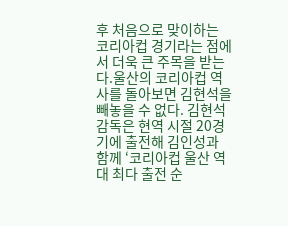후 처음으로 맞이하는 코리아컵 경기라는 점에서 더욱 큰 주목을 받는다.울산의 코리아컵 역사를 돌아보면 김현석을 빼놓을 수 없다. 김현석 감독은 현역 시절 20경기에 출전해 김인성과 함께 ‘코리아컵 울산 역대 최다 출전 순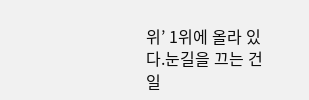위’ 1위에 올라 있다.눈길을 끄는 건 일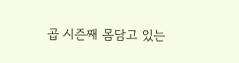곱 시즌째 몸담고 있는